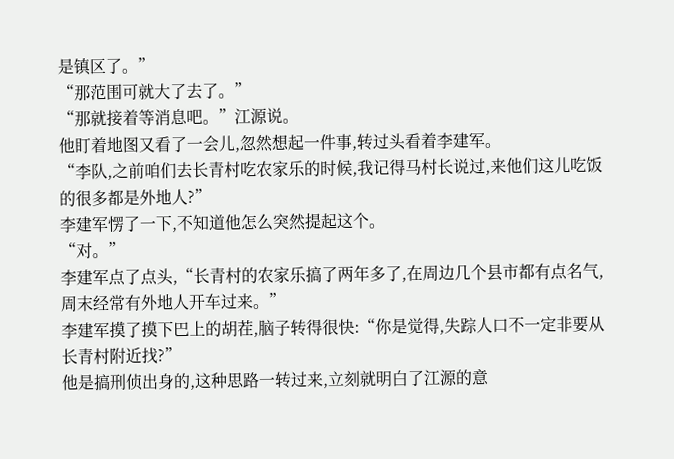是镇区了。”
“那范围可就大了去了。”
“那就接着等消息吧。”江源说。
他盯着地图又看了一会儿,忽然想起一件事,转过头看着李建军。
“李队,之前咱们去长青村吃农家乐的时候,我记得马村长说过,来他们这儿吃饭的很多都是外地人?”
李建军愣了一下,不知道他怎么突然提起这个。
“对。”
李建军点了点头,“长青村的农家乐搞了两年多了,在周边几个县市都有点名气,周末经常有外地人开车过来。”
李建军摸了摸下巴上的胡茬,脑子转得很快:“你是觉得,失踪人口不一定非要从长青村附近找?”
他是搞刑侦出身的,这种思路一转过来,立刻就明白了江源的意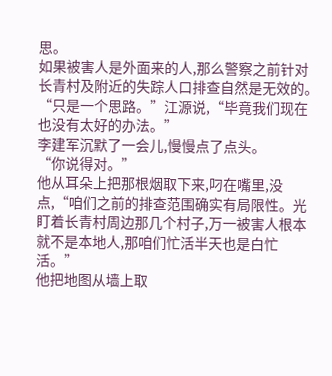思。
如果被害人是外面来的人,那么警察之前针对长青村及附近的失踪人口排查自然是无效的。
“只是一个思路。”江源说,“毕竟我们现在也没有太好的办法。”
李建军沉默了一会儿,慢慢点了点头。
“你说得对。”
他从耳朵上把那根烟取下来,叼在嘴里,没点,“咱们之前的排查范围确实有局限性。光盯着长青村周边那几个村子,万一被害人根本就不是本地人,那咱们忙活半天也是白忙活。”
他把地图从墙上取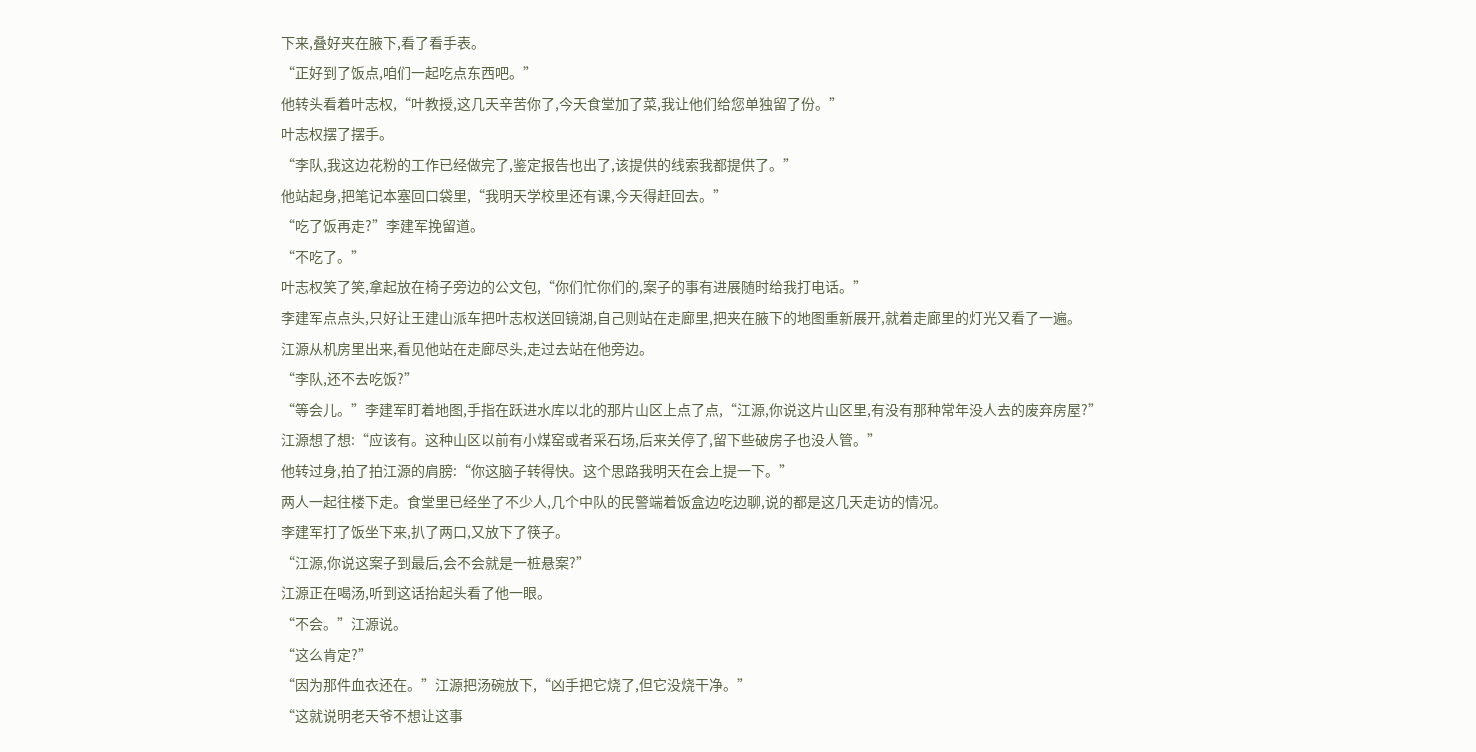下来,叠好夹在腋下,看了看手表。
“正好到了饭点,咱们一起吃点东西吧。”
他转头看着叶志权,“叶教授,这几天辛苦你了,今天食堂加了菜,我让他们给您单独留了份。”
叶志权摆了摆手。
“李队,我这边花粉的工作已经做完了,鉴定报告也出了,该提供的线索我都提供了。”
他站起身,把笔记本塞回口袋里,“我明天学校里还有课,今天得赶回去。”
“吃了饭再走?”李建军挽留道。
“不吃了。”
叶志权笑了笑,拿起放在椅子旁边的公文包,“你们忙你们的,案子的事有进展随时给我打电话。”
李建军点点头,只好让王建山派车把叶志权送回镜湖,自己则站在走廊里,把夹在腋下的地图重新展开,就着走廊里的灯光又看了一遍。
江源从机房里出来,看见他站在走廊尽头,走过去站在他旁边。
“李队,还不去吃饭?”
“等会儿。”李建军盯着地图,手指在跃进水库以北的那片山区上点了点,“江源,你说这片山区里,有没有那种常年没人去的废弃房屋?”
江源想了想:“应该有。这种山区以前有小煤窑或者采石场,后来关停了,留下些破房子也没人管。”
他转过身,拍了拍江源的肩膀:“你这脑子转得快。这个思路我明天在会上提一下。”
两人一起往楼下走。食堂里已经坐了不少人,几个中队的民警端着饭盒边吃边聊,说的都是这几天走访的情况。
李建军打了饭坐下来,扒了两口,又放下了筷子。
“江源,你说这案子到最后,会不会就是一桩悬案?”
江源正在喝汤,听到这话抬起头看了他一眼。
“不会。”江源说。
“这么肯定?”
“因为那件血衣还在。”江源把汤碗放下,“凶手把它烧了,但它没烧干净。”
“这就说明老天爷不想让这事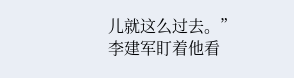儿就这么过去。”
李建军盯着他看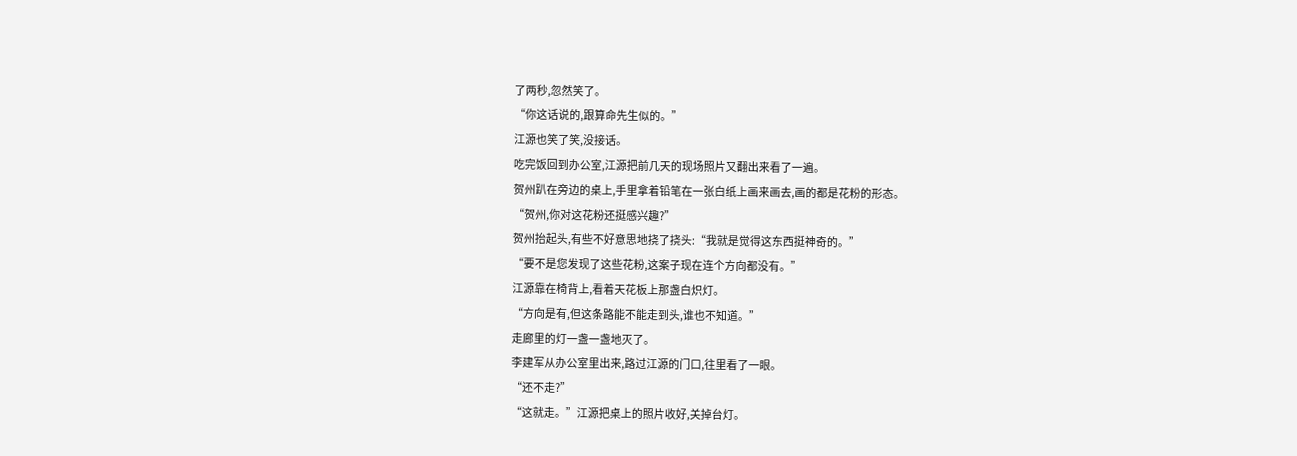了两秒,忽然笑了。
“你这话说的,跟算命先生似的。”
江源也笑了笑,没接话。
吃完饭回到办公室,江源把前几天的现场照片又翻出来看了一遍。
贺州趴在旁边的桌上,手里拿着铅笔在一张白纸上画来画去,画的都是花粉的形态。
“贺州,你对这花粉还挺感兴趣?”
贺州抬起头,有些不好意思地挠了挠头:“我就是觉得这东西挺神奇的。”
“要不是您发现了这些花粉,这案子现在连个方向都没有。”
江源靠在椅背上,看着天花板上那盏白炽灯。
“方向是有,但这条路能不能走到头,谁也不知道。”
走廊里的灯一盏一盏地灭了。
李建军从办公室里出来,路过江源的门口,往里看了一眼。
“还不走?”
“这就走。”江源把桌上的照片收好,关掉台灯。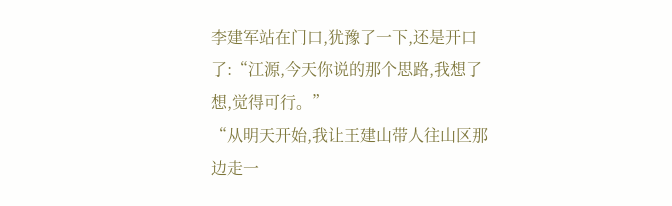李建军站在门口,犹豫了一下,还是开口了:“江源,今天你说的那个思路,我想了想,觉得可行。”
“从明天开始,我让王建山带人往山区那边走一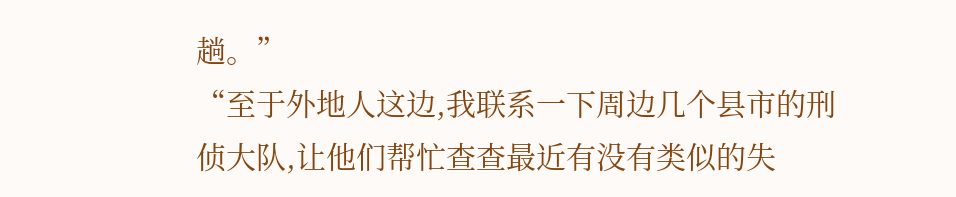趟。”
“至于外地人这边,我联系一下周边几个县市的刑侦大队,让他们帮忙查查最近有没有类似的失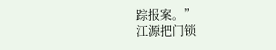踪报案。”
江源把门锁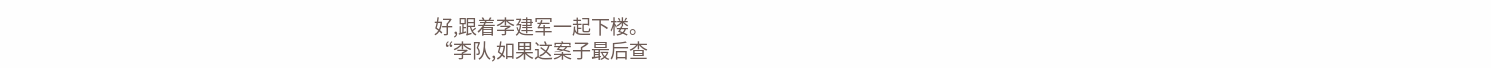好,跟着李建军一起下楼。
“李队,如果这案子最后查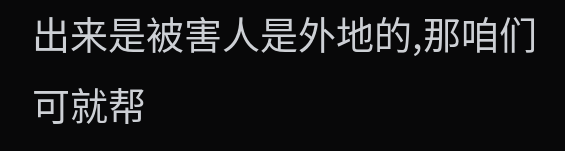出来是被害人是外地的,那咱们可就帮